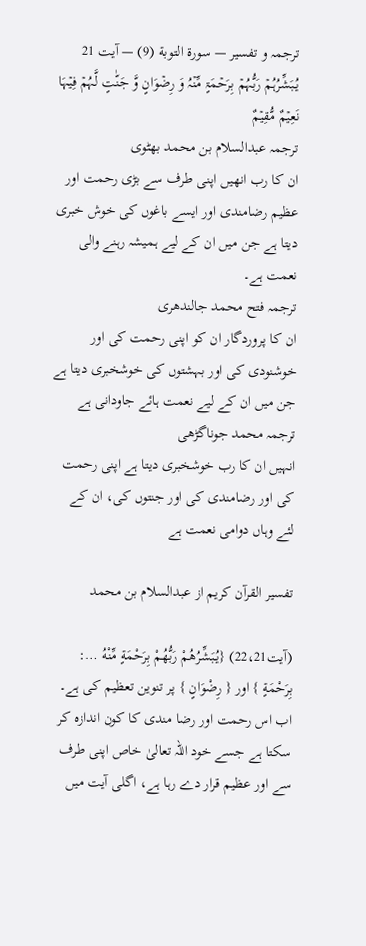ترجمہ و تفسیر — سورۃ التوبة (9) — آیت 21
یُبَشِّرُہُمۡ رَبُّہُمۡ بِرَحۡمَۃٍ مِّنۡہُ وَ رِضۡوَانٍ وَّ جَنّٰتٍ لَّہُمۡ فِیۡہَا نَعِیۡمٌ مُّقِیۡمٌ
ترجمہ عبدالسلام بن محمد بھٹوی
ان کا رب انھیں اپنی طرف سے بڑی رحمت اور عظیم رضامندی اور ایسے باغوں کی خوش خبری دیتا ہے جن میں ان کے لیے ہمیشہ رہنے والی نعمت ہے۔
ترجمہ فتح محمد جالندھری
ان کا پروردگار ان کو اپنی رحمت کی اور خوشنودی کی اور بہشتوں کی خوشخبری دیتا ہے جن میں ان کے لیے نعمت ہائے جاودانی ہے
ترجمہ محمد جوناگڑھی
انہیں ان کا رب خوشخبری دیتا ہے اپنی رحمت کی اور رضامندی کی اور جنتوں کی، ان کے لئے وہاں دوامی نعمت ہے

تفسیر القرآن کریم از عبدالسلام بن محمد

(آیت22،21) {يُبَشِّرُهُمْ رَبُّهُمْ بِرَحْمَةٍ مِّنْهُ …: بِرَحْمَةٍ } اور { رِضْوَانٍ } پر تنوین تعظیم کی ہے۔ اب اس رحمت اور رضا مندی کا کون اندازہ کر سکتا ہے جسے خود اللہ تعالیٰ خاص اپنی طرف سے اور عظیم قرار دے رہا ہے، اگلی آیت میں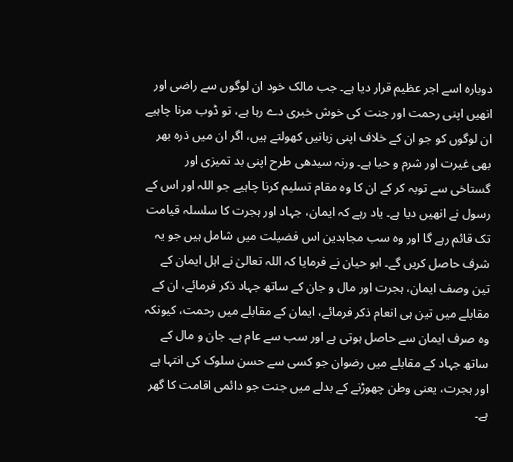دوبارہ اسے اجر عظیم قرار دیا ہے۔ جب مالک خود ان لوگوں سے راضی اور انھیں اپنی رحمت اور جنت کی خوش خبری دے رہا ہے، تو ڈوب مرنا چاہیے ان لوگوں کو جو ان کے خلاف اپنی زبانیں کھولتے ہیں، اگر ان میں ذرہ بھر بھی غیرت اور شرم و حیا ہے۔ ورنہ سیدھی طرح اپنی بد تمیزی اور گستاخی سے توبہ کر کے ان کا وہ مقام تسلیم کرنا چاہیے جو اللہ اور اس کے رسول نے انھیں دیا ہے۔ یاد رہے کہ ایمان، جہاد اور ہجرت کا سلسلہ قیامت تک قائم رہے گا اور وہ سب مجاہدین اس فضیلت میں شامل ہیں جو یہ شرف حاصل کریں گے۔ ابو حیان نے فرمایا کہ اللہ تعالیٰ نے اہل ایمان کے تین وصف ایمان، ہجرت اور مال و جان کے ساتھ جہاد ذکر فرمائے، ان کے مقابلے میں تین ہی انعام ذکر فرمائے، ایمان کے مقابلے میں رحمت، کیونکہ وہ صرف ایمان سے حاصل ہوتی ہے اور سب سے عام ہے۔ جان و مال کے ساتھ جہاد کے مقابلے میں رضوان جو کسی سے حسن سلوک کی انتہا ہے اور ہجرت، یعنی وطن چھوڑنے کے بدلے میں جنت جو دائمی اقامت کا گھر ہے۔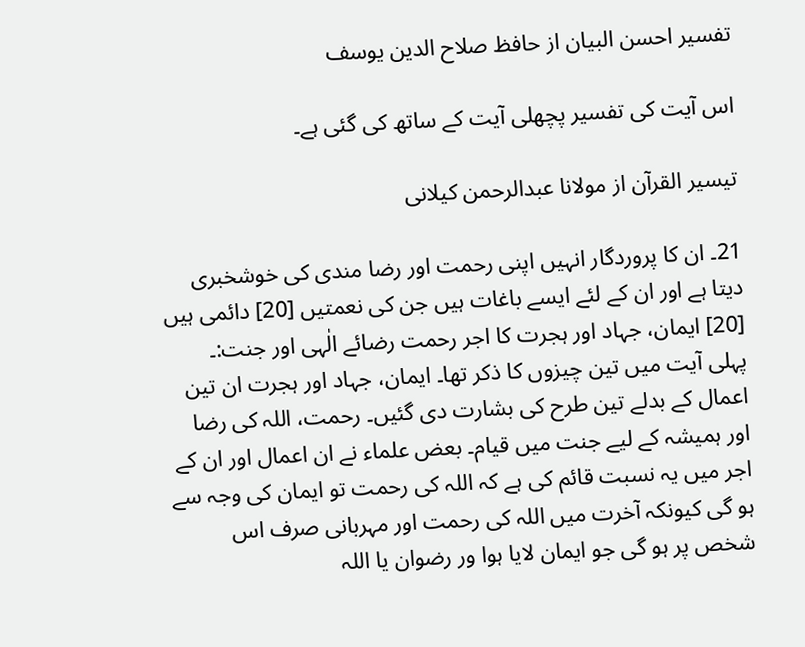تفسیر احسن البیان از حافظ صلاح الدین یوسف

اس آیت کی تفسیر پچھلی آیت کے ساتھ کی گئی ہے۔

تيسير القرآن از مولانا عبدالرحمن کیلانی

21۔ ان کا پروردگار انہیں اپنی رحمت اور رضا مندی کی خوشخبری دیتا ہے اور ان کے لئے ایسے باغات ہیں جن کی نعمتیں [20] دائمی ہیں
[20] ایمان، جہاد اور ہجرت کا اجر رحمت رضائے الٰہی اور جنت:۔
پہلی آیت میں تین چیزوں کا ذکر تھا۔ ایمان، جہاد اور ہجرت ان تین اعمال کے بدلے تین طرح کی بشارت دی گئیں۔ رحمت، اللہ کی رضا اور ہمیشہ کے لیے جنت میں قیام۔ بعض علماء نے ان اعمال اور ان کے اجر میں یہ نسبت قائم کی ہے کہ اللہ کی رحمت تو ایمان کی وجہ سے ہو گی کیونکہ آخرت میں اللہ کی رحمت اور مہربانی صرف اس شخص پر ہو گی جو ایمان لایا ہوا ور رضوان یا اللہ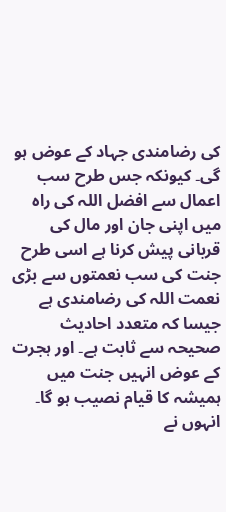کی رضامندی جہاد کے عوض ہو گی۔ کیونکہ جس طرح سب اعمال سے افضل اللہ کی راہ میں اپنی جان اور مال کی قربانی پیش کرنا ہے اسی طرح جنت کی سب نعمتوں سے بڑی نعمت اللہ کی رضامندی ہے جیسا کہ متعدد احادیث صحیحہ سے ثابت ہے۔ اور ہجرت کے عوض انہیں جنت میں ہمیشہ کا قیام نصیب ہو گا۔ انہوں نے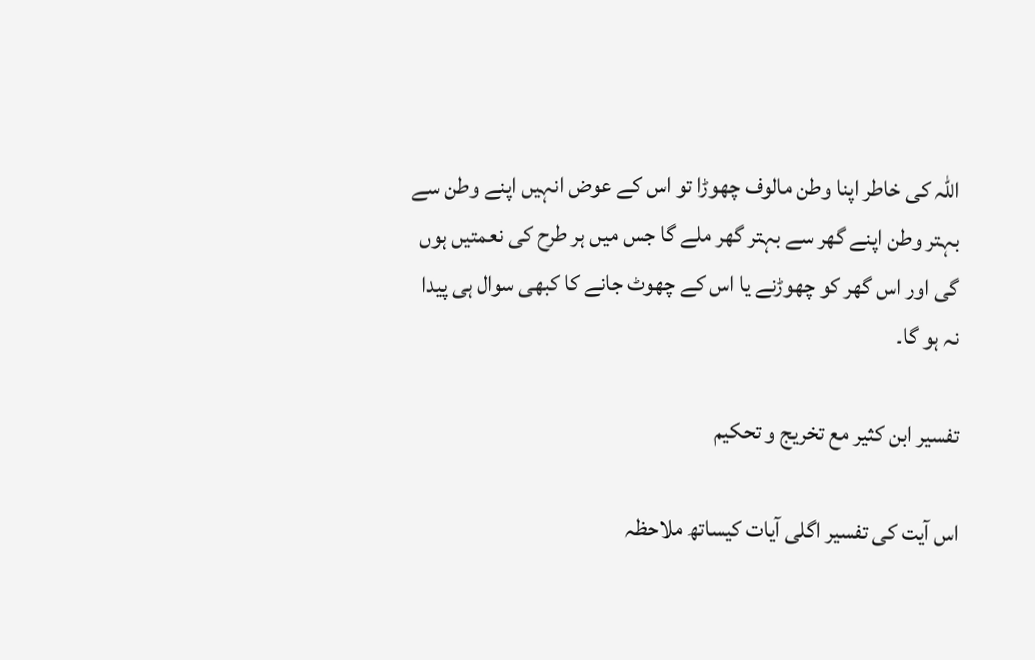اللہ کی خاطر اپنا وطن مالوف چھوڑا تو اس کے عوض انہیں اپنے وطن سے بہتر وطن اپنے گھر سے بہتر گھر ملے گا جس میں ہر طرح کی نعمتیں ہوں گی اور اس گھر کو چھوڑنے یا اس کے چھوٹ جانے کا کبھی سوال ہی پیدا نہ ہو گا۔

تفسیر ابن کثیر مع تخریج و تحکیم

اس آیت کی تفسیر اگلی آیات کیساتھ ملاحظہ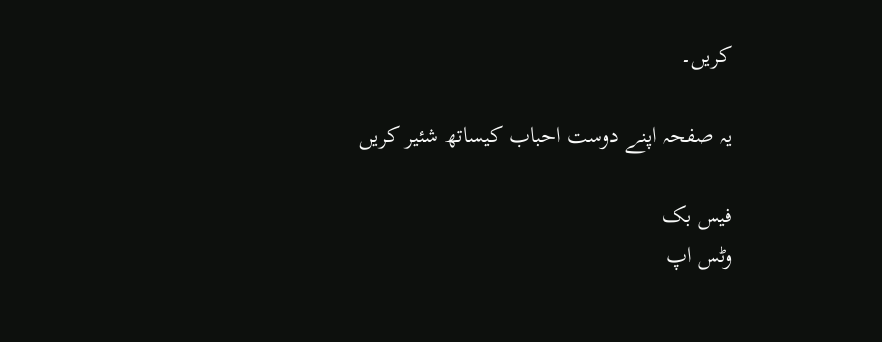کریں۔

یہ صفحہ اپنے دوست احباب کیساتھ شئیر کریں

فیس بک
وٹس اپ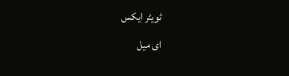ٹویٹر ایکس
ای میل